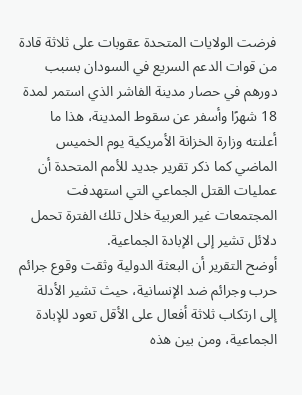فرضت الولايات المتحدة عقوبات على ثلاثة قادة من قوات الدعم السريع في السودان بسبب دورهم في حصار مدينة الفاشر الذي استمر لمدة 18 شهرًا وأسفر عن سقوط المدينة، هذا ما أعلنته وزارة الخزانة الأمريكية يوم الخميس الماضي كما ذكر تقرير جديد للأمم المتحدة أن عمليات القتل الجماعي التي استهدفت المجتمعات غير العربية خلال تلك الفترة تحمل دلائل تشير إلى الإبادة الجماعية.
أوضح التقرير أن البعثة الدولية وثقت وقوع جرائم حرب وجرائم ضد الإنسانية، حيث تشير الأدلة إلى ارتكاب ثلاثة أفعال على الأقل تعود للإبادة الجماعية، ومن بين هذه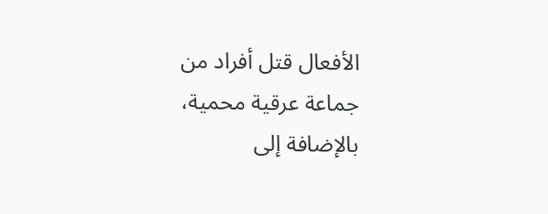الأفعال قتل أفراد من جماعة عرقية محمية، بالإضافة إلى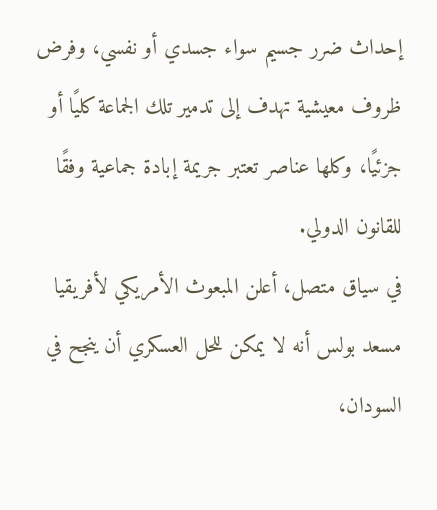إحداث ضرر جسيم سواء جسدي أو نفسي، وفرض ظروف معيشية تهدف إلى تدمير تلك الجماعة كليًا أو جزئيًا، وكلها عناصر تعتبر جريمة إبادة جماعية وفقًا للقانون الدولي.
في سياق متصل، أعلن المبعوث الأمريكي لأفريقيا مسعد بولس أنه لا يمكن للحل العسكري أن ينجح في السودان،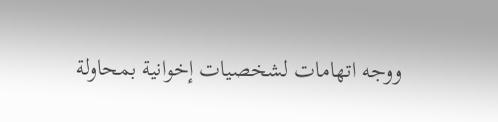ووجه اتهامات لشخصيات إخوانية بمحاولة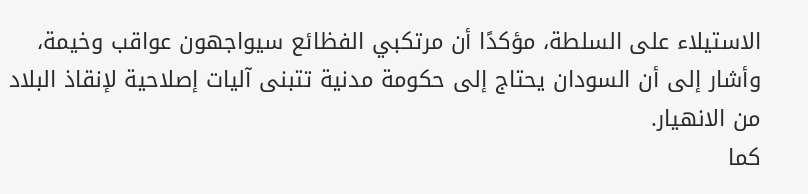الاستيلاء على السلطة، مؤكدًا أن مرتكبي الفظائع سيواجهون عواقب وخيمة، وأشار إلى أن السودان يحتاج إلى حكومة مدنية تتبنى آليات إصلاحية لإنقاذ البلاد من الانهيار.
كما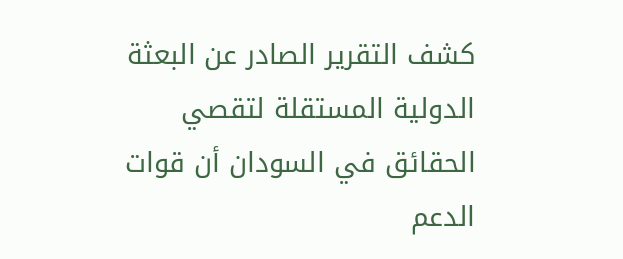كشف التقرير الصادر عن البعثة الدولية المستقلة لتقصي الحقائق في السودان أن قوات الدعم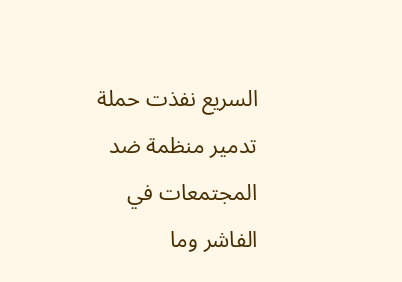السريع نفذت حملة تدمير منظمة ضد المجتمعات في الفاشر وما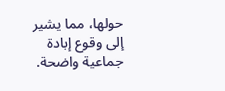حولها، مما يشير إلى وقوع إبادة جماعية واضحة.